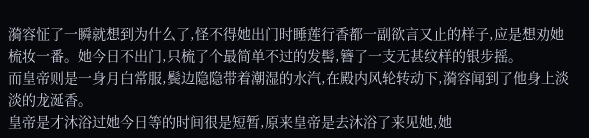漪容怔了一瞬就想到为什么了,怪不得她出门时睡莲行香都一副欲言又止的样子,应是想劝她梳妆一番。她今日不出门,只梳了个最简单不过的发髻,簪了一支无甚纹样的银步摇。
而皇帝则是一身月白常服,鬓边隐隐带着潮湿的水汽,在殿内风轮转动下,漪容闻到了他身上淡淡的龙涎香。
皇帝是才沐浴过她今日等的时间很是短暂,原来皇帝是去沐浴了来见她,她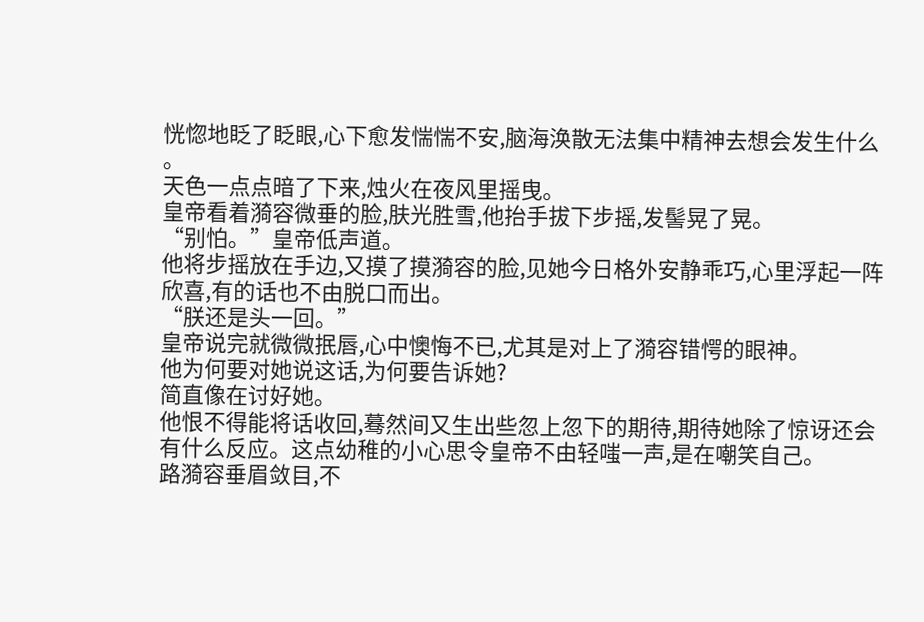恍惚地眨了眨眼,心下愈发惴惴不安,脑海涣散无法集中精神去想会发生什么
。
天色一点点暗了下来,烛火在夜风里摇曳。
皇帝看着漪容微垂的脸,肤光胜雪,他抬手拔下步摇,发髻晃了晃。
“别怕。”皇帝低声道。
他将步摇放在手边,又摸了摸漪容的脸,见她今日格外安静乖巧,心里浮起一阵欣喜,有的话也不由脱口而出。
“朕还是头一回。”
皇帝说完就微微抿唇,心中懊悔不已,尤其是对上了漪容错愕的眼神。
他为何要对她说这话,为何要告诉她?
简直像在讨好她。
他恨不得能将话收回,蓦然间又生出些忽上忽下的期待,期待她除了惊讶还会有什么反应。这点幼稚的小心思令皇帝不由轻嗤一声,是在嘲笑自己。
路漪容垂眉敛目,不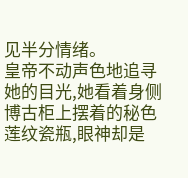见半分情绪。
皇帝不动声色地追寻她的目光,她看着身侧博古柜上摆着的秘色莲纹瓷瓶,眼神却是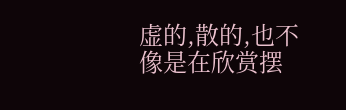虚的,散的,也不像是在欣赏摆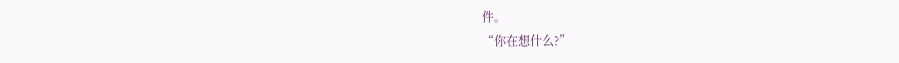件。
“你在想什么?”